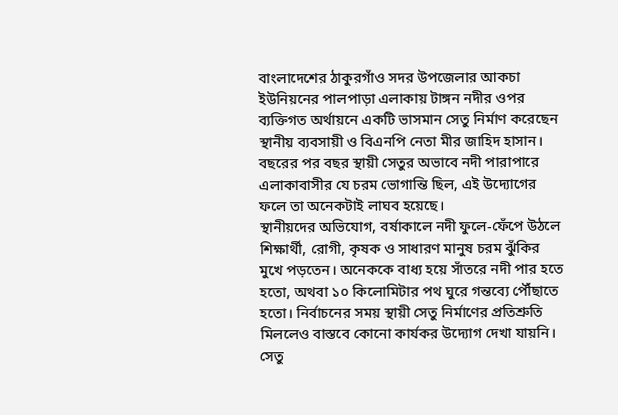বাংলাদেশের ঠাকুরগাঁও সদর উপজেলার আকচা ইউনিয়নের পালপাড়া এলাকায় টাঙ্গন নদীর ওপর ব্যক্তিগত অর্থায়নে একটি ভাসমান সেতু নির্মাণ করেছেন স্থানীয় ব্যবসায়ী ও বিএনপি নেতা মীর জাহিদ হাসান। বছরের পর বছর স্থায়ী সেতুর অভাবে নদী পারাপারে এলাকাবাসীর যে চরম ভোগান্তি ছিল, এই উদ্যোগের ফলে তা অনেকটাই লাঘব হয়েছে।
স্থানীয়দের অভিযোগ, বর্ষাকালে নদী ফুলে-ফেঁপে উঠলে শিক্ষার্থী, রোগী, কৃষক ও সাধারণ মানুষ চরম ঝুঁকির মুখে পড়তেন। অনেককে বাধ্য হয়ে সাঁতরে নদী পার হতে হতো, অথবা ১০ কিলোমিটার পথ ঘুরে গন্তব্যে পৌঁছাতে হতো। নির্বাচনের সময় স্থায়ী সেতু নির্মাণের প্রতিশ্রুতি মিললেও বাস্তবে কোনো কার্যকর উদ্যোগ দেখা যায়নি।
সেতু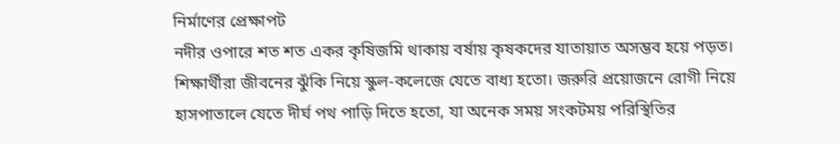নির্মাণের প্রেক্ষাপট
নদীর ওপারে শত শত একর কৃষিজমি থাকায় বর্ষায় কৃষকদের যাতায়াত অসম্ভব হয়ে পড়ত। শিক্ষার্থীরা জীবনের ঝুঁকি নিয়ে স্কুল-কলেজে যেতে বাধ্য হতো। জরুরি প্রয়োজনে রোগী নিয়ে হাসপাতালে যেতে দীর্ঘ পথ পাড়ি দিতে হতো, যা অনেক সময় সংকটময় পরিস্থিতির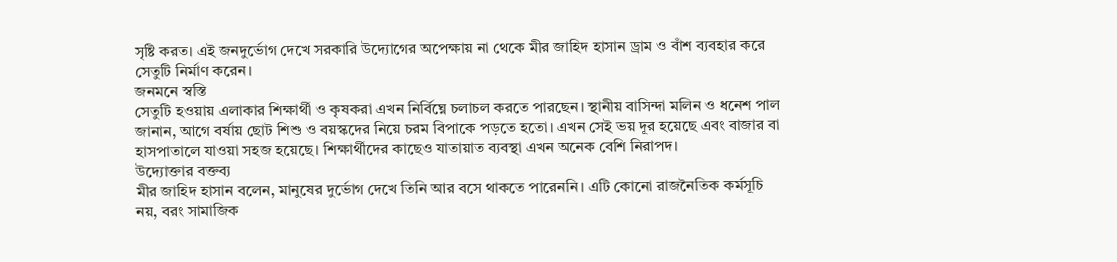সৃষ্টি করত। এই জনদুর্ভোগ দেখে সরকারি উদ্যোগের অপেক্ষায় না থেকে মীর জাহিদ হাসান ড্রাম ও বাঁশ ব্যবহার করে সেতুটি নির্মাণ করেন।
জনমনে স্বস্তি
সেতুটি হওয়ায় এলাকার শিক্ষার্থী ও কৃষকরা এখন নির্বিঘ্নে চলাচল করতে পারছেন। স্থানীয় বাসিন্দা মলিন ও ধনেশ পাল জানান, আগে বর্ষায় ছোট শিশু ও বয়স্কদের নিয়ে চরম বিপাকে পড়তে হতো। এখন সেই ভয় দূর হয়েছে এবং বাজার বা হাসপাতালে যাওয়া সহজ হয়েছে। শিক্ষার্থীদের কাছেও যাতায়াত ব্যবস্থা এখন অনেক বেশি নিরাপদ।
উদ্যোক্তার বক্তব্য
মীর জাহিদ হাসান বলেন, মানুষের দুর্ভোগ দেখে তিনি আর বসে থাকতে পারেননি। এটি কোনো রাজনৈতিক কর্মসূচি নয়, বরং সামাজিক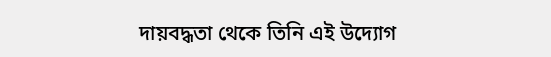দায়বদ্ধতা থেকে তিনি এই উদ্যোগ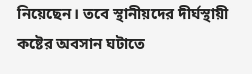নিয়েছেন। তবে স্থানীয়দের দীর্ঘস্থায়ী কষ্টের অবসান ঘটাতে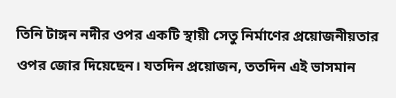তিনি টাঙ্গন নদীর ওপর একটি স্থায়ী সেতু নির্মাণের প্রয়োজনীয়তার ওপর জোর দিয়েছেন। যতদিন প্রয়োজন, ততদিন এই ভাসমান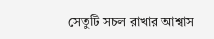সেতুটি সচল রাখার আশ্বাস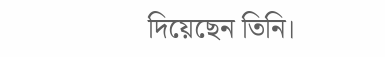দিয়েছেন তিনি।